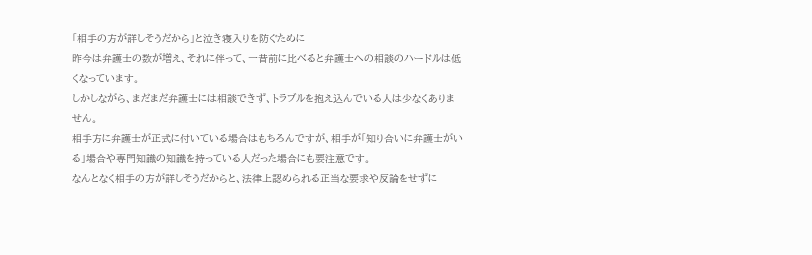「相手の方が詳しそうだから」と泣き寝入りを防ぐために
昨今は弁護士の数が増え、それに伴って、一昔前に比べると弁護士への相談のハードルは低くなっています。
しかしながら、まだまだ弁護士には相談できず、トラブルを抱え込んでいる人は少なくありません。
相手方に弁護士が正式に付いている場合はもちろんですが、相手が「知り合いに弁護士がいる」場合や専門知識の知識を持っている人だった場合にも要注意です。
なんとなく相手の方が詳しそうだからと、法律上認められる正当な要求や反論をせずに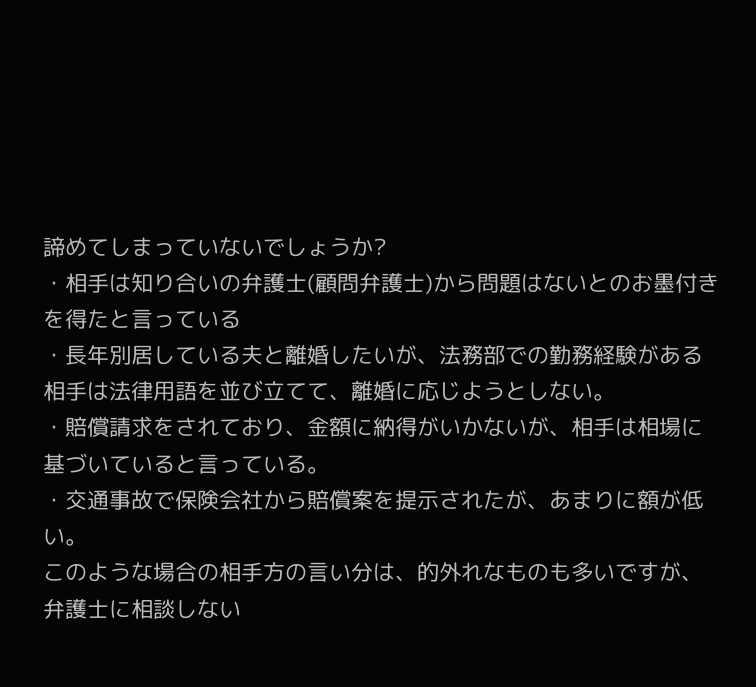諦めてしまっていないでしょうか?
・相手は知り合いの弁護士(顧問弁護士)から問題はないとのお墨付きを得たと言っている
・長年別居している夫と離婚したいが、法務部での勤務経験がある相手は法律用語を並び立てて、離婚に応じようとしない。
・賠償請求をされており、金額に納得がいかないが、相手は相場に基づいていると言っている。
・交通事故で保険会社から賠償案を提示されたが、あまりに額が低い。
このような場合の相手方の言い分は、的外れなものも多いですが、弁護士に相談しない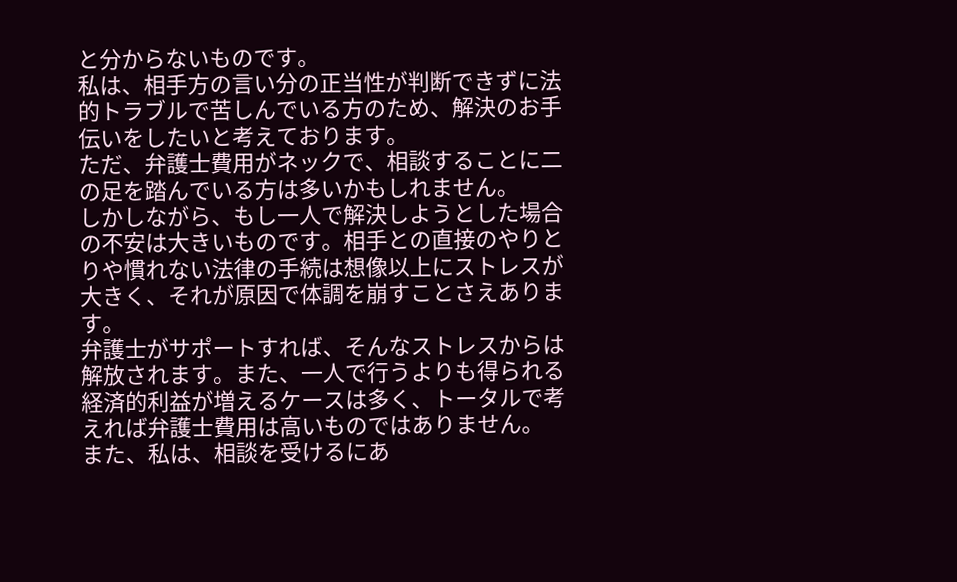と分からないものです。
私は、相手方の言い分の正当性が判断できずに法的トラブルで苦しんでいる方のため、解決のお手伝いをしたいと考えております。
ただ、弁護士費用がネックで、相談することに二の足を踏んでいる方は多いかもしれません。
しかしながら、もし一人で解決しようとした場合の不安は大きいものです。相手との直接のやりとりや慣れない法律の手続は想像以上にストレスが大きく、それが原因で体調を崩すことさえあります。
弁護士がサポートすれば、そんなストレスからは解放されます。また、一人で行うよりも得られる経済的利益が増えるケースは多く、トータルで考えれば弁護士費用は高いものではありません。
また、私は、相談を受けるにあ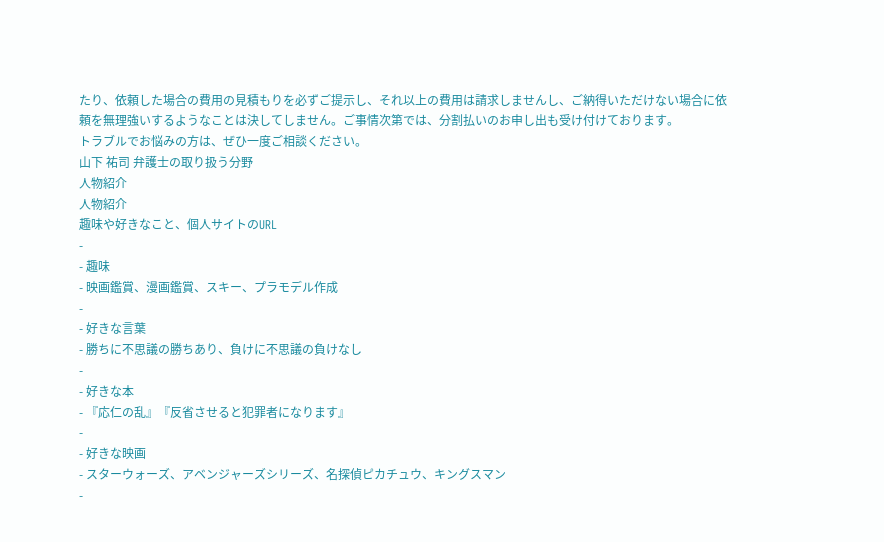たり、依頼した場合の費用の見積もりを必ずご提示し、それ以上の費用は請求しませんし、ご納得いただけない場合に依頼を無理強いするようなことは決してしません。ご事情次第では、分割払いのお申し出も受け付けております。
トラブルでお悩みの方は、ぜひ一度ご相談ください。
山下 祐司 弁護士の取り扱う分野
人物紹介
人物紹介
趣味や好きなこと、個人サイトのURL
-
- 趣味
- 映画鑑賞、漫画鑑賞、スキー、プラモデル作成
-
- 好きな言葉
- 勝ちに不思議の勝ちあり、負けに不思議の負けなし
-
- 好きな本
- 『応仁の乱』『反省させると犯罪者になります』
-
- 好きな映画
- スターウォーズ、アベンジャーズシリーズ、名探偵ピカチュウ、キングスマン
-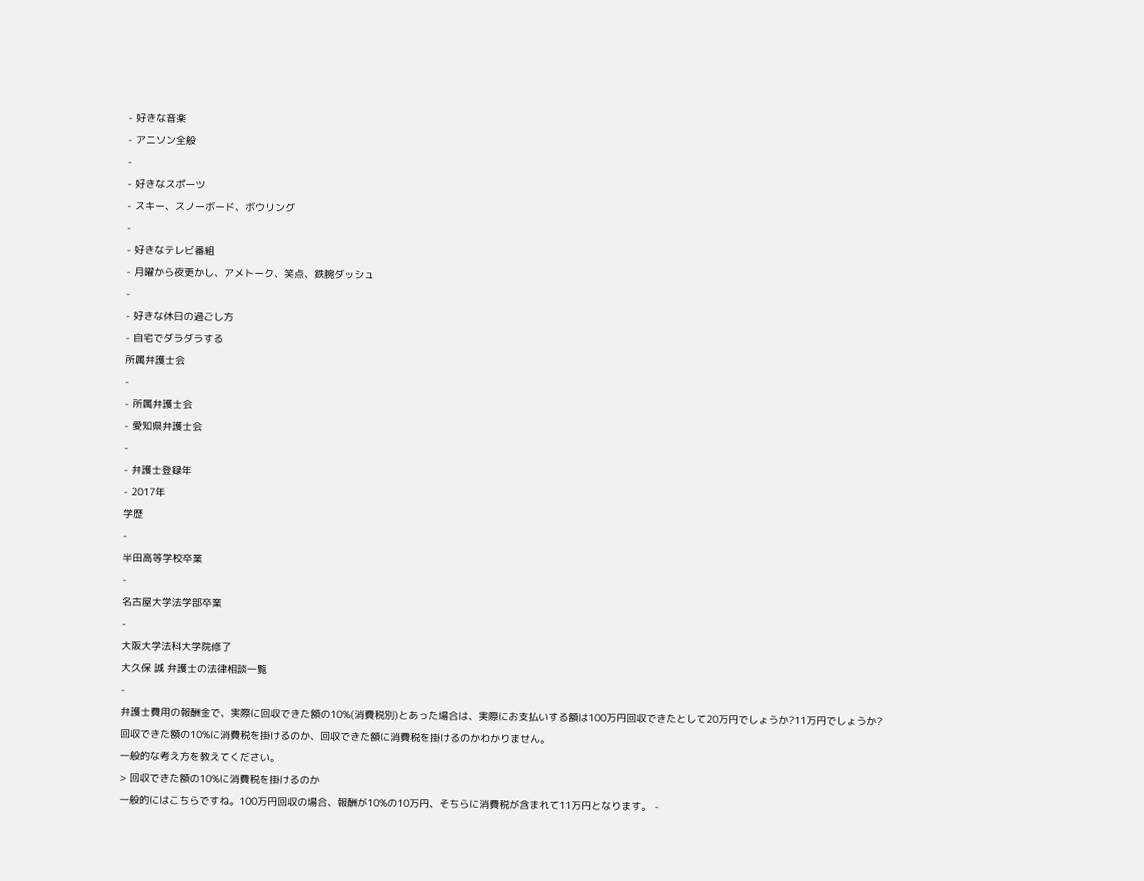- 好きな音楽
- アニソン全般
-
- 好きなスポーツ
- スキー、スノーボード、ボウリング
-
- 好きなテレビ番組
- 月曜から夜更かし、アメトーク、笑点、鉄腕ダッシュ
-
- 好きな休日の過ごし方
- 自宅でダラダラする
所属弁護士会
-
- 所属弁護士会
- 愛知県弁護士会
-
- 弁護士登録年
- 2017年
学歴
-
半田高等学校卒業
-
名古屋大学法学部卒業
-
大阪大学法科大学院修了
大久保 誠 弁護士の法律相談一覧
-
弁護士費用の報酬金で、実際に回収できた額の10%(消費税別)とあった場合は、実際にお支払いする額は100万円回収できたとして20万円でしょうか?11万円でしょうか?
回収できた額の10%に消費税を掛けるのか、回収できた額に消費税を掛けるのかわかりません。
一般的な考え方を教えてください。
> 回収できた額の10%に消費税を掛けるのか
一般的にはこちらですね。100万円回収の場合、報酬が10%の10万円、そちらに消費税が含まれて11万円となります。 -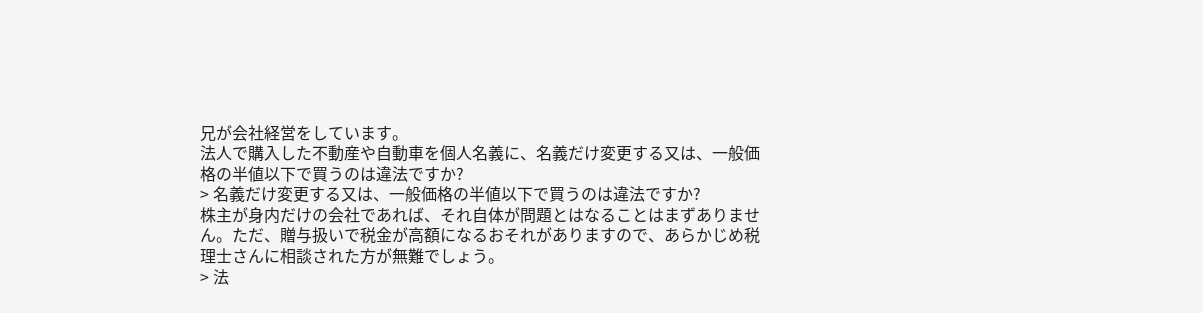兄が会社経営をしています。
法人で購入した不動産や自動車を個人名義に、名義だけ変更する又は、一般価格の半値以下で買うのは違法ですか?
> 名義だけ変更する又は、一般価格の半値以下で買うのは違法ですか?
株主が身内だけの会社であれば、それ自体が問題とはなることはまずありません。ただ、贈与扱いで税金が高額になるおそれがありますので、あらかじめ税理士さんに相談された方が無難でしょう。
> 法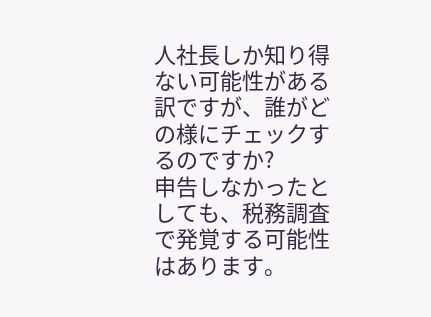人社長しか知り得ない可能性がある訳ですが、誰がどの様にチェックするのですか?
申告しなかったとしても、税務調査で発覚する可能性はあります。